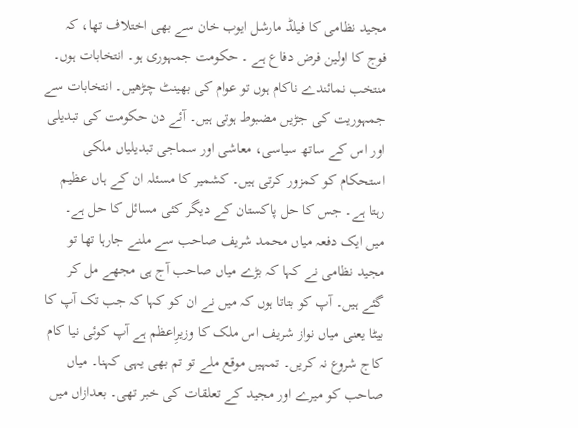مجید نظامی کا فیلڈ مارشل ایوب خان سے بھی اختلاف تھا، کہ فوج کا اولین فرض دفاع ہے ۔ حکومت جمہوری ہو۔ انتخابات ہوں۔ منتخب نمائندے ناکام ہوں تو عوام کی بھینٹ چڑھیں۔ انتخابات سے جمہوریت کی جڑیں مضبوط ہوتی ہیں۔ آئے دن حکومت کی تبدیلی اور اس کے ساتھ سیاسی، معاشی اور سماجی تبدیلیاں ملکی استحکام کو کمزور کرتی ہیں۔ کشمیر کا مسئلہ ان کے ہاں عظیم رہتا ہے۔ جس کا حل پاکستان کے دیگر کئی مسائل کا حل ہے۔
میں ایک دفعہ میاں محمد شریف صاحب سے ملنے جارہا تھا تو مجید نظامی نے کہا کہ بڑے میاں صاحب آج ہی مجھے مل کر گئے ہیں۔ آپ کو بتاتا ہوں کہ میں نے ان کو کہا کہ جب تک آپ کا بیٹا یعنی میاں نواز شریف اس ملک کا وزیرِاعظم ہے آپ کوئی نیا کام کاج شروع نہ کریں۔ تمہیں موقع ملے تو تم بھی یہی کہنا۔ میاں صاحب کو میرے اور مجید کے تعلقات کی خبر تھی۔ بعدازاں میں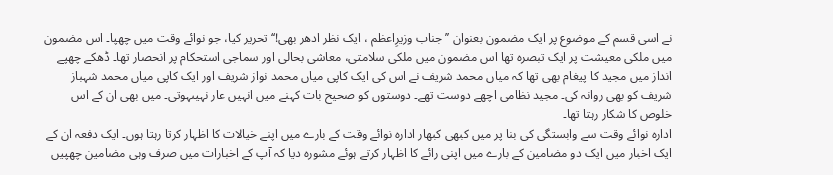نے اسی قسم کے موضوع پر ایک مضمون بعنوان ’’ جناب وزیرِاعظم ، ایک نظر ادھر بھی!‘‘ تحریر کیا، جو نوائے وقت میں چھپا۔ اس مضمون میں ملکی معیشت پر ایک تبصرہ تھا اس مضمون میں ملکی سلامتی، معاشی بحالی اور سماجی استحکام پر انحصار تھا۔ ڈھکے چھپے انداز میں مجید کا پیغام بھی تھا کہ میاں محمد شریف نے اس کی ایک کاپی میاں محمد نواز شریف اور ایک کاپی میاں محمد شہباز شریف کو بھی روانہ کی۔ مجید نظامی اچھے دوست تھے۔ دوستوں کو صحیح بات کہنے میں انہیں عار نہیںہوتی۔ میں بھی ان کے اس خلوص کا شکار رہتا تھا۔
ادارہ نوائے وقت سے وابستگی کی بنا پر میں کبھی کبھار ادارہ نوائے وقت کے بارے میں اپنے خیالات کا اظہار کرتا رہتا ہوں۔ ایک دفعہ ان کے ایک اخبار میں ایک دو مضامین کے بارے میں اپنی رائے کا اظہار کرتے ہوئے مشورہ دیا کہ آپ کے اخبارات میں صرف وہی مضامین چھپیں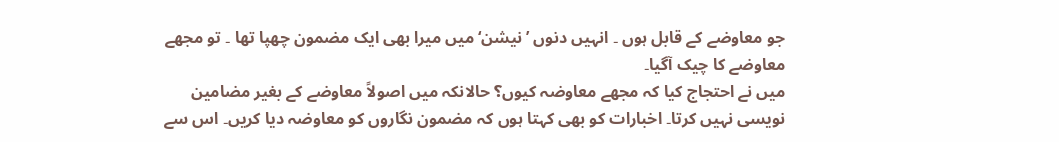جو معاوضے کے قابل ہوں ۔ انہیں دنوں ’ نیشن‘ میں میرا بھی ایک مضمون چھپا تھا ۔ تو مجھے معاوضے کا چیک آگیا۔
میں نے احتجاج کیا کہ مجھے معاوضہ کیوں؟ حالانکہ میں اصولاً معاوضے کے بغیر مضامین نویسی نہیں کرتا۔ اخبارات کو بھی کہتا ہوں کہ مضمون نگاروں کو معاوضہ دیا کریں۔ اس سے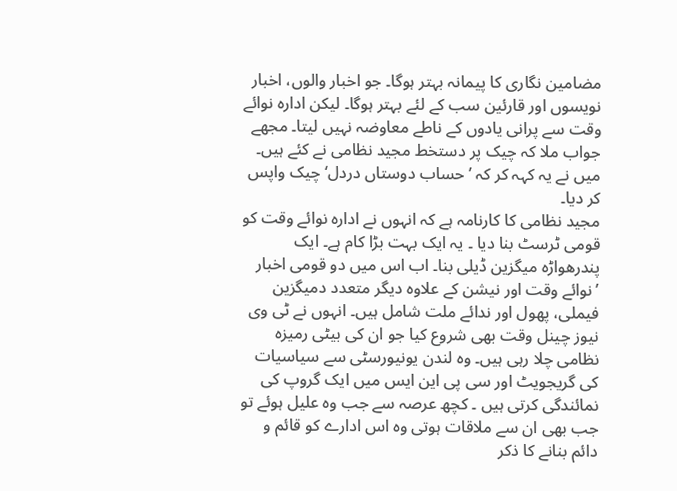مضامین نگاری کا پیمانہ بہتر ہوگا۔ جو اخبار والوں، اخبار نویسوں اور قارئین سب کے لئے بہتر ہوگا۔ لیکن ادارہ نوائے وقت سے پرانی یادوں کے ناطے معاوضہ نہیں لیتا۔ مجھے جواب ملا کہ چیک پر دستخط مجید نظامی نے کئے ہیں۔ میں نے یہ کہہ کر کہ ’ حساب دوستاں دردل‘ چیک واپس کر دیا۔
مجید نظامی کا کارنامہ ہے کہ انہوں نے ادارہ نوائے وقت کو قومی ٹرسٹ بنا دیا ۔ یہ ایک بہت بڑا کام ہے۔ ایک پندرھواڑہ میگزین ڈیلی بنا۔ اب اس میں دو قومی اخبار ’نوائے وقت اور نیشن کے علاوہ دیگر متعدد دمیگزین فیملی، پھول اور ندائے ملت شامل ہیں۔ انہوں نے ٹی وی نیوز چینل وقت بھی شروع کیا جو ان کی بیٹی رمیزہ نظامی چلا رہی ہیں۔ وہ لندن یونیورسٹی سے سیاسیات کی گریجویٹ اور سی پی این ایس میں ایک گروپ کی نمائندگی کرتی ہیں ۔ کچھ عرصہ سے جب وہ علیل ہوئے تو جب بھی ان سے ملاقات ہوتی وہ اس ادارے کو قائم و دائم بنانے کا ذکر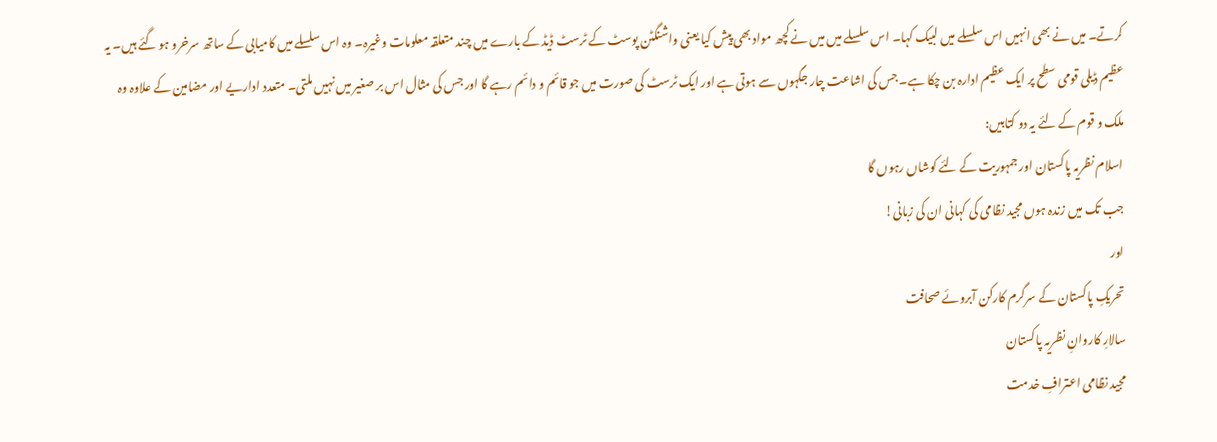کرتے۔ میں نے بھی انہیں اس سلسلے میں لبیک کہا۔ اس سلسلے میں میں نے کچھ مواد بھی پیش کیا یعنی واشنگٹن پوسٹ کے ٹرسٹ ڈیڈ کے بارے میں چند متعلقہ معلومات وغیرہ۔ وہ اس سلسلے میں کامیابی کے ساتھ سرخرو ہو گئے ہیں۔ یہ عظیم ڈیلی قومی سطح پر ایک عظیم ادارہ بن چکا ہے۔ جس کی اشاعت چار جگہوں سے ہوتی ہے اور ایک ٹرسٹ کی صورت میں جو قائم و دائم رہے گا اور جس کی مثال اس بر صغیر میں نہیں ملتی۔ متعدد اداریے اور مضامین کے علاوہ وہ ملک و قوم کے لئے یہ دو کتابیں:
اسلام نظریہ پاکستان اور جمہوریت کے لئے کوشاں رہوں گا
جب تک میں زندہ ہوں مجید نظامی کی کہانی ان کی زبانی!
اور
تحریکِ پاکستان کے سرگرم کارکن آبروئے صحافت
سالارِ کاروانِ نظریہ پاکستان
مجید نظامی اعترافِ خدمت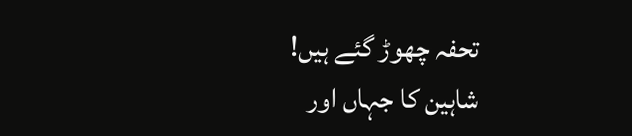تحفہ چھوڑ گئے ہیں!
شاہین کا جہاں اور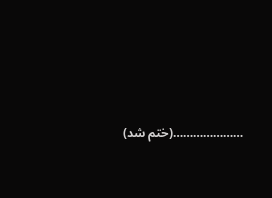…………………(ختم شد)